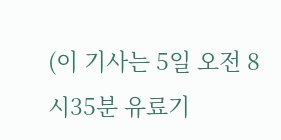(이 기사는 5일 오전 8시35분 유료기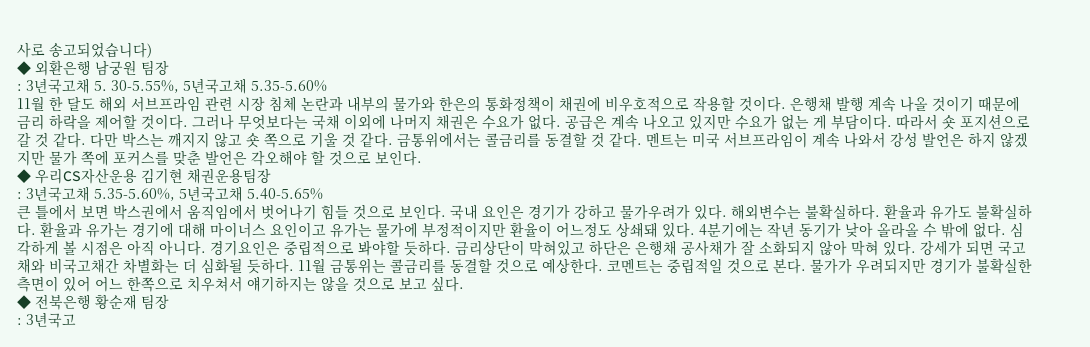사로 송고되었습니다)
◆ 외환은행 남궁원 팀장
: 3년국고채 5. 30-5.55%, 5년국고채 5.35-5.60%
11월 한 달도 해외 서브프라임 관련 시장 침체 논란과 내부의 물가와 한은의 통화정책이 채권에 비우호적으로 작용할 것이다. 은행채 발행 계속 나올 것이기 때문에 금리 하락을 제어할 것이다. 그러나 무엇보다는 국채 이외에 나머지 채권은 수요가 없다. 공급은 계속 나오고 있지만 수요가 없는 게 부담이다. 따라서 숏 포지션으로 갈 것 같다. 다만 박스는 깨지지 않고 숏 쪽으로 기울 것 같다. 금통위에서는 콜금리를 동결할 것 같다. 멘트는 미국 서브프라임이 계속 나와서 강성 발언은 하지 않겠지만 물가 쪽에 포커스를 맞춘 발언은 각오해야 할 것으로 보인다.
◆ 우리CS자산운용 김기현 채권운용팀장
: 3년국고채 5.35-5.60%, 5년국고채 5.40-5.65%
큰 틀에서 보면 박스권에서 움직임에서 벗어나기 힘들 것으로 보인다. 국내 요인은 경기가 강하고 물가우려가 있다. 해외변수는 불확실하다. 환율과 유가도 불확실하다. 환율과 유가는 경기에 대해 마이너스 요인이고 유가는 물가에 부정적이지만 환율이 어느정도 상쇄돼 있다. 4분기에는 작년 동기가 낮아 올라올 수 밖에 없다. 심각하게 볼 시점은 아직 아니다. 경기요인은 중립적으로 봐야할 듯하다. 금리상단이 막혀있고 하단은 은행채 공사채가 잘 소화되지 않아 막혀 있다. 강세가 되면 국고채와 비국고채간 차별화는 더 심화될 듯하다. 11월 금통위는 콜금리를 동결할 것으로 예상한다. 코멘트는 중립적일 것으로 본다. 물가가 우려되지만 경기가 불확실한 측면이 있어 어느 한쪽으로 치우쳐서 얘기하지는 않을 것으로 보고 싶다.
◆ 전북은행 황순재 팀장
: 3년국고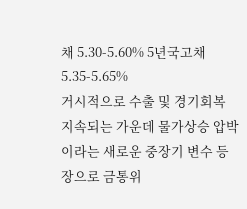채 5.30-5.60% 5년국고채 5.35-5.65%
거시적으로 수출 및 경기회복 지속되는 가운데 물가상승 압박이라는 새로운 중장기 변수 등장으로 금통위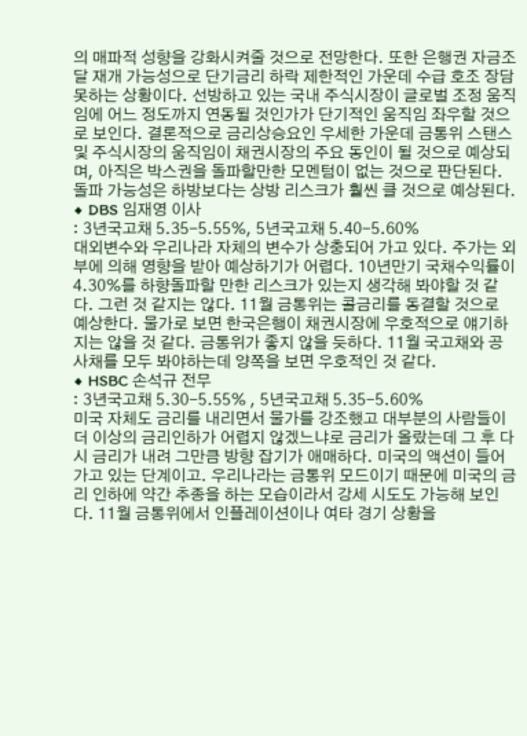의 매파적 성향을 강화시켜줄 것으로 전망한다. 또한 은행권 자금조달 재개 가능성으로 단기금리 하락 제한적인 가운데 수급 호조 장담 못하는 상황이다. 선방하고 있는 국내 주식시장이 글로벌 조정 움직임에 어느 정도까지 연동될 것인가가 단기적인 움직임 좌우할 것으로 보인다. 결론적으로 금리상승요인 우세한 가운데 금통위 스탠스 및 주식시장의 움직임이 채권시장의 주요 동인이 될 것으로 예상되며, 아직은 박스권을 돌파할만한 모멘텀이 없는 것으로 판단된다. 돌파 가능성은 하방보다는 상방 리스크가 훨씬 클 것으로 예상된다.
◆ DBS 임재영 이사
: 3년국고채 5.35-5.55%, 5년국고채 5.40-5.60%
대외변수와 우리나라 자체의 변수가 상충되어 가고 있다. 주가는 외부에 의해 영향을 받아 예상하기가 어렵다. 10년만기 국채수익률이 4.30%를 하향돌파할 만한 리스크가 있는지 생각해 봐야할 것 같다. 그런 것 같지는 않다. 11월 금통위는 콜금리를 동결할 것으로 예상한다. 물가로 보면 한국은행이 채권시장에 우호적으로 얘기하지는 않을 것 같다. 금통위가 좋지 않을 듯하다. 11월 국고채와 공사채를 모두 봐야하는데 양쪽을 보면 우호적인 것 같다.
◆ HSBC 손석규 전무
: 3년국고채 5.30-5.55% , 5년국고채 5.35-5.60%
미국 자체도 금리를 내리면서 물가를 강조했고 대부분의 사람들이 더 이상의 금리인하가 어렵지 않겠느냐로 금리가 올랐는데 그 후 다시 금리가 내려 그만큼 방향 잡기가 애매하다. 미국의 액션이 들어가고 있는 단계이고. 우리나라는 금통위 모드이기 때문에 미국의 금리 인하에 약간 추종을 하는 모습이라서 강세 시도도 가능해 보인다. 11월 금통위에서 인플레이션이나 여타 경기 상황을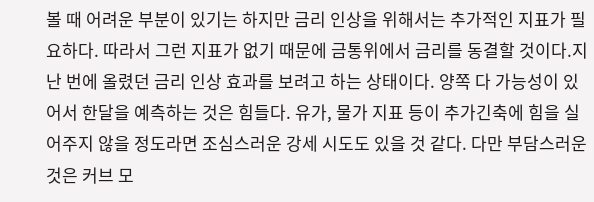볼 때 어려운 부분이 있기는 하지만 금리 인상을 위해서는 추가적인 지표가 필요하다. 따라서 그런 지표가 없기 때문에 금통위에서 금리를 동결할 것이다.지난 번에 올렸던 금리 인상 효과를 보려고 하는 상태이다. 양쪽 다 가능성이 있어서 한달을 예측하는 것은 힘들다. 유가, 물가 지표 등이 추가긴축에 힘을 실어주지 않을 정도라면 조심스러운 강세 시도도 있을 것 같다. 다만 부담스러운 것은 커브 모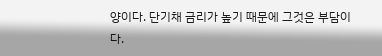양이다. 단기채 금리가 높기 때문에 그것은 부담이다.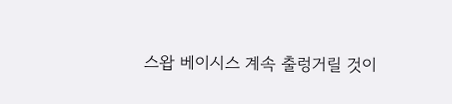스왑 베이시스 계속 출렁거릴 것이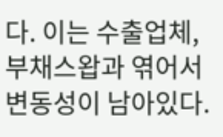다. 이는 수출업체, 부채스왑과 엮어서 변동성이 남아있다.